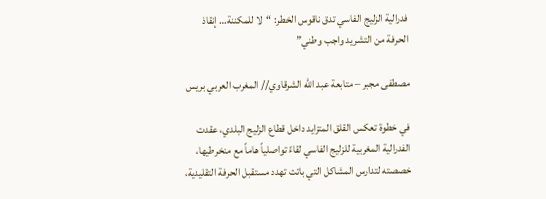فدرالية الزليج الفاسي تدق ناقوس الخطر: “لا للمكننة… إنقاذ الحرفة من التشريد واجب وطني”

مصطفى مجبر – متابعة عبد الله الشرقاوي// المغرب العربي بريس

في خطوة تعكس القلق المتزايد داخل قطاع الزليج البلدي، عقدت الفدرالية المغربية للزليج الفاسي لقاءً تواصلياً هاماً مع منخرطيها، خصصته لتدارس المشاكل التي باتت تهدد مستقبل الحرفة التقليدية،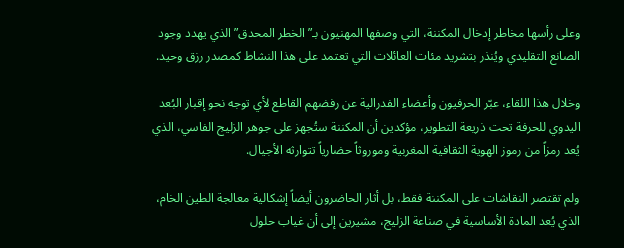وعلى رأسها مخاطر إدخال المكننة، التي وصفها المهنيون بـ”الخطر المحدق” الذي يهدد وجود الصانع التقليدي ويُنذر بتشريد مئات العائلات التي تعتمد على هذا النشاط كمصدر رزق وحيد.

وخلال هذا اللقاء، عبّر الحرفيون وأعضاء الفدرالية عن رفضهم القاطع لأي توجه نحو إقبار البُعد اليدوي للحرفة تحت ذريعة التطوير، مؤكدين أن المكننة ستُجهز على جوهر الزليج الفاسي، الذي يُعد رمزاً من رموز الهوية الثقافية المغربية وموروثاً حضارياً تتوارثه الأجيال.

ولم تقتصر النقاشات على المكننة فقط، بل أثار الحاضرون أيضاً إشكالية معالجة الطين الخام، الذي يُعد المادة الأساسية في صناعة الزليج، مشيرين إلى أن غياب حلول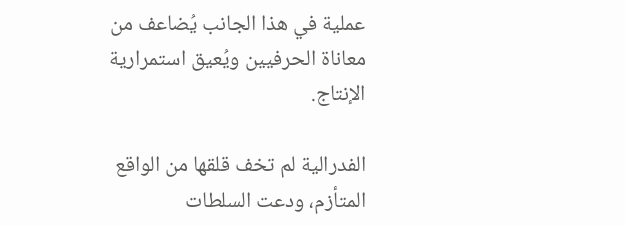عملية في هذا الجانب يُضاعف من معاناة الحرفيين ويُعيق استمرارية الإنتاج.

الفدرالية لم تخف قلقها من الواقع المتأزم، ودعت السلطات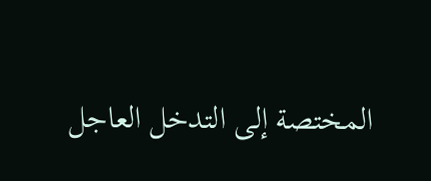المختصة إلى التدخل العاجل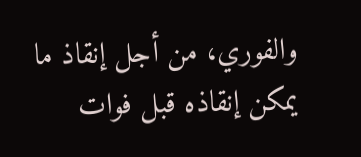والفوري، من أجل إنقاذ ما يمكن إنقاذه قبل فوات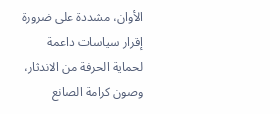الأوان، مشددة على ضرورة إقرار سياسات داعمة لحماية الحرفة من الاندثار، وصون كرامة الصانع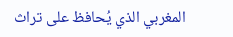المغربي الذي يُحافظ على تراث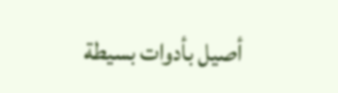أصيل بأدوات بسيطة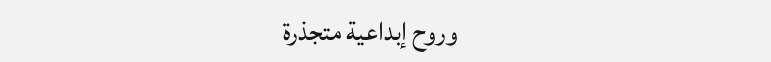وروح إبداعية متجذرة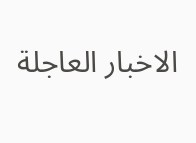الاخبار العاجلة